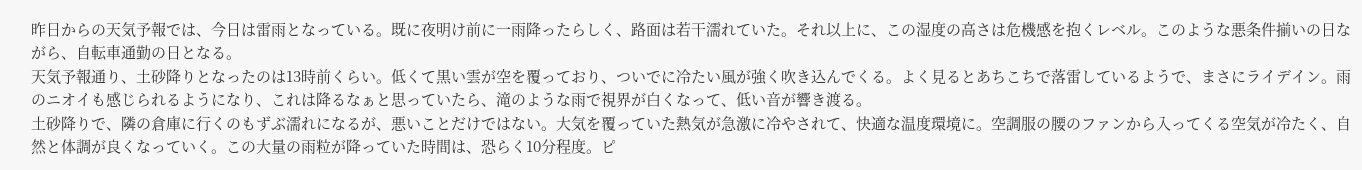昨日からの天気予報では、今日は雷雨となっている。既に夜明け前に一雨降ったらしく、路面は若干濡れていた。それ以上に、この湿度の高さは危機感を抱くレベル。このような悪条件揃いの日ながら、自転車通勤の日となる。
天気予報通り、土砂降りとなったのは13時前くらい。低くて黒い雲が空を覆っており、ついでに冷たい風が強く吹き込んでくる。よく見るとあちこちで落雷しているようで、まさにライデイン。雨のニオイも感じられるようになり、これは降るなぁと思っていたら、滝のような雨で視界が白くなって、低い音が響き渡る。
土砂降りで、隣の倉庫に行くのもずぶ濡れになるが、悪いことだけではない。大気を覆っていた熱気が急激に冷やされて、快適な温度環境に。空調服の腰のファンから入ってくる空気が冷たく、自然と体調が良くなっていく。この大量の雨粒が降っていた時間は、恐らく10分程度。ピ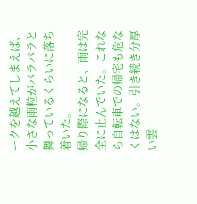ークを越えてしまえば、小さな雨粒がパラパラと舞っているくらいに落ち着いた。
帰り際になると、雨は完全に止んでいた。これなら自転車での帰宅も危なくはない。引き続き分厚い雲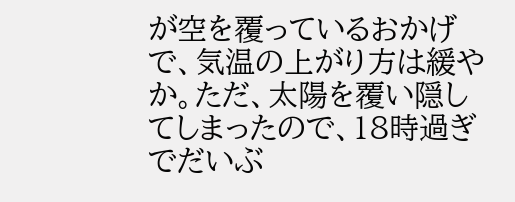が空を覆っているおかげで、気温の上がり方は緩やか。ただ、太陽を覆い隠してしまったので、18時過ぎでだいぶ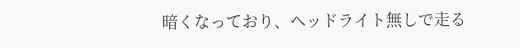暗くなっており、ヘッドライト無しで走る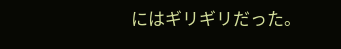にはギリギリだった。